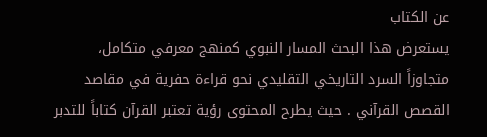عن الكتاب
يستعرض هذا البحث المسار النبوي كمنهج معرفي متكامل، متجاوزاً السرد التاريخي التقليدي نحو قراءة حفرية في مقاصد القصص القرآني . حيث يطرح المحتوى رؤية تعتبر القرآن كتاباً للتدبر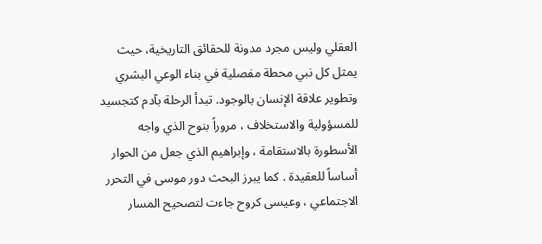العقلي وليس مجرد مدونة للحقائق التاريخية، حيث يمثل كل نبي محطة مفصلية في بناء الوعي البشري وتطوير علاقة الإنسان بالوجود. تبدأ الرحلة بآدم كتجسيد للمسؤولية والاستخلاف ، مروراً بنوح الذي واجه الأسطورة بالاستقامة ، وإبراهيم الذي جعل من الحوار أساساً للعقيدة . كما يبرز البحث دور موسى في التحرر الاجتماعي ، وعيسى كروح جاءت لتصحيح المسار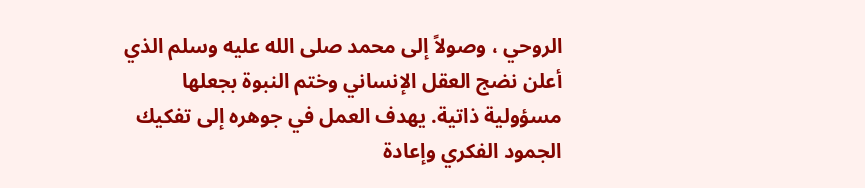الروحي ، وصولاً إلى محمد صلى الله عليه وسلم الذي أعلن نضج العقل الإنساني وختم النبوة بجعلها مسؤولية ذاتية. يهدف العمل في جوهره إلى تفكيك الجمود الفكري وإعادة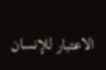الاعتبار للإنسان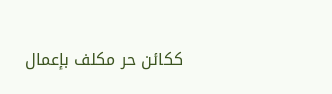ككائن حر مكلف بإعمال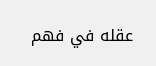عقله في فهم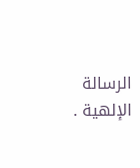الرسالة الإلهية .